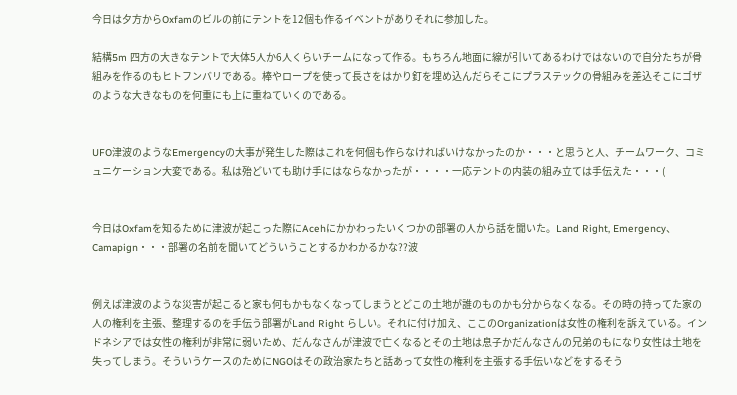今日は夕方からOxfamのビルの前にテントを12個も作るイベントがありそれに参加した。

結構5m 四方の大きなテントで大体5人か6人くらいチームになって作る。もちろん地面に線が引いてあるわけではないので自分たちが骨組みを作るのもヒトフンバリである。棒やロープを使って長さをはかり釘を埋め込んだらそこにプラステックの骨組みを差込そこにゴザのような大きなものを何重にも上に重ねていくのである。


UFO津波のようなEmergencyの大事が発生した際はこれを何個も作らなければいけなかったのか・・・と思うと人、チームワーク、コミュニケーション大変である。私は殆どいても助け手にはならなかったが・・・・一応テントの内装の組み立ては手伝えた・・・(


今日はOxfamを知るために津波が起こった際にAcehにかかわったいくつかの部署の人から話を聞いた。Land Right, Emergency、Camapign・・・部署の名前を聞いてどういうことするかわかるかな??波


例えば津波のような災害が起こると家も何もかもなくなってしまうとどこの土地が誰のものかも分からなくなる。その時の持ってた家の人の権利を主張、整理するのを手伝う部署がLand Right らしい。それに付け加え、ここのOrganizationは女性の権利を訴えている。インドネシアでは女性の権利が非常に弱いため、だんなさんが津波で亡くなるとその土地は息子かだんなさんの兄弟のもになり女性は土地を失ってしまう。そういうケースのためにNGOはその政治家たちと話あって女性の権利を主張する手伝いなどをするそう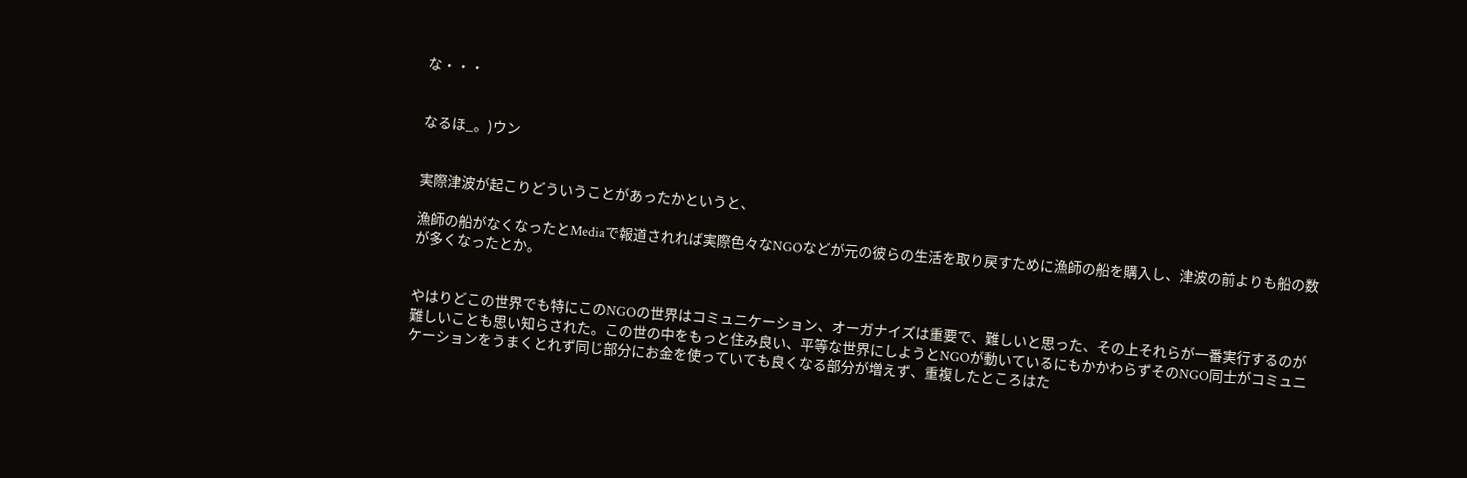な・・・


なるほ_。)ウン


実際津波が起こりどういうことがあったかというと、

漁師の船がなくなったとMediaで報道されれば実際色々なNGOなどが元の彼らの生活を取り戻すために漁師の船を購入し、津波の前よりも船の数が多くなったとか。


やはりどこの世界でも特にこのNGOの世界はコミュニケーション、オーガナイズは重要で、難しいと思った、その上それらが一番実行するのが難しいことも思い知らされた。この世の中をもっと住み良い、平等な世界にしようとNGOが動いているにもかかわらずそのNGO同士がコミュニケーションをうまくとれず同じ部分にお金を使っていても良くなる部分が増えず、重複したところはた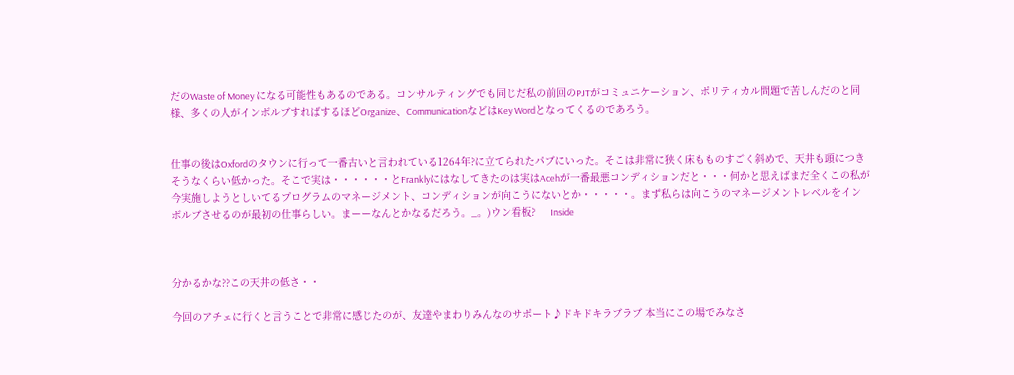だのWaste of Money になる可能性もあるのである。コンサルティングでも同じだ私の前回のPJTがコミュニケーション、ポリティカル問題で苦しんだのと同様、多くの人がインボルブすればするほどOrganize、CommunicationなどはKey Wordとなってくるのであろう。


仕事の後はOxfordのタウンに行って一番古いと言われている1264年?に立てられたパブにいった。そこは非常に狭く床もものすごく斜めで、天井も頭につきそうなくらい低かった。そこで実は・・・・・・とFranklyにはなしてきたのは実はAcehが一番最悪コンディションだと・・・何かと思えばまだ全くこの私が今実施しようとしいてるプログラムのマネージメント、コンディションが向こうにないとか・・・・・。まず私らは向こうのマネージメントレベルをインボルブさせるのが最初の仕事らしい。まーーなんとかなるだろう。_。)ウン看板?     Inside



分かるかな??この天井の低さ・・

今回のアチェに行くと言うことで非常に感じたのが、友達やまわりみんなのサポート♪ドキドキラブラブ 本当にこの場でみなさ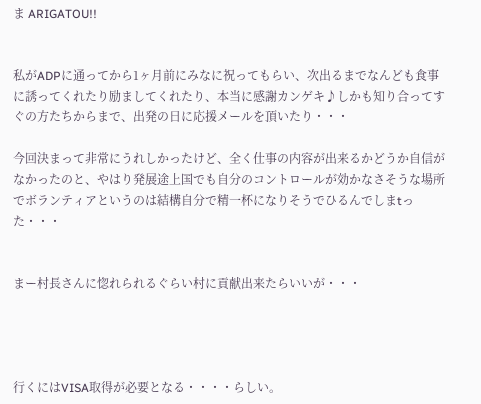ま ARIGATOU!!


私がADPに通ってから1ヶ月前にみなに祝ってもらい、次出るまでなんども食事に誘ってくれたり励ましてくれたり、本当に感謝カンゲキ♪しかも知り合ってすぐの方たちからまで、出発の日に応援メールを頂いたり・・・

今回決まって非常にうれしかったけど、全く仕事の内容が出来るかどうか自信がなかったのと、やはり発展途上国でも自分のコントロールが効かなさそうな場所でボランティアというのは結構自分で精一杯になりそうでひるんでしまtった・・・


まー村長さんに惚れられるぐらい村に貢献出来たらいいが・・・




行くにはVISA取得が必要となる・・・・らしい。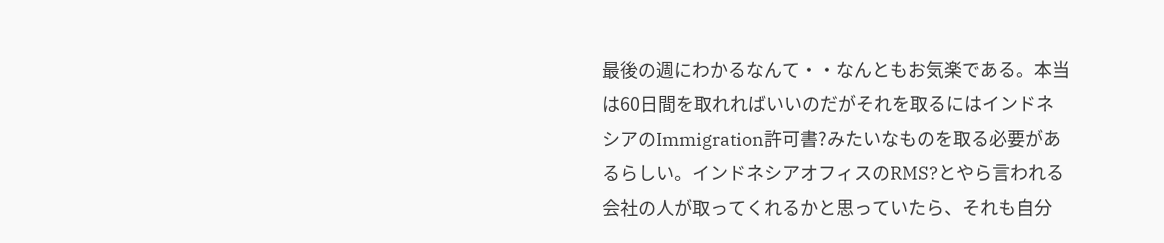最後の週にわかるなんて・・なんともお気楽である。本当は60日間を取れればいいのだがそれを取るにはインドネシアのImmigration許可書?みたいなものを取る必要があるらしい。インドネシアオフィスのRMS?とやら言われる会社の人が取ってくれるかと思っていたら、それも自分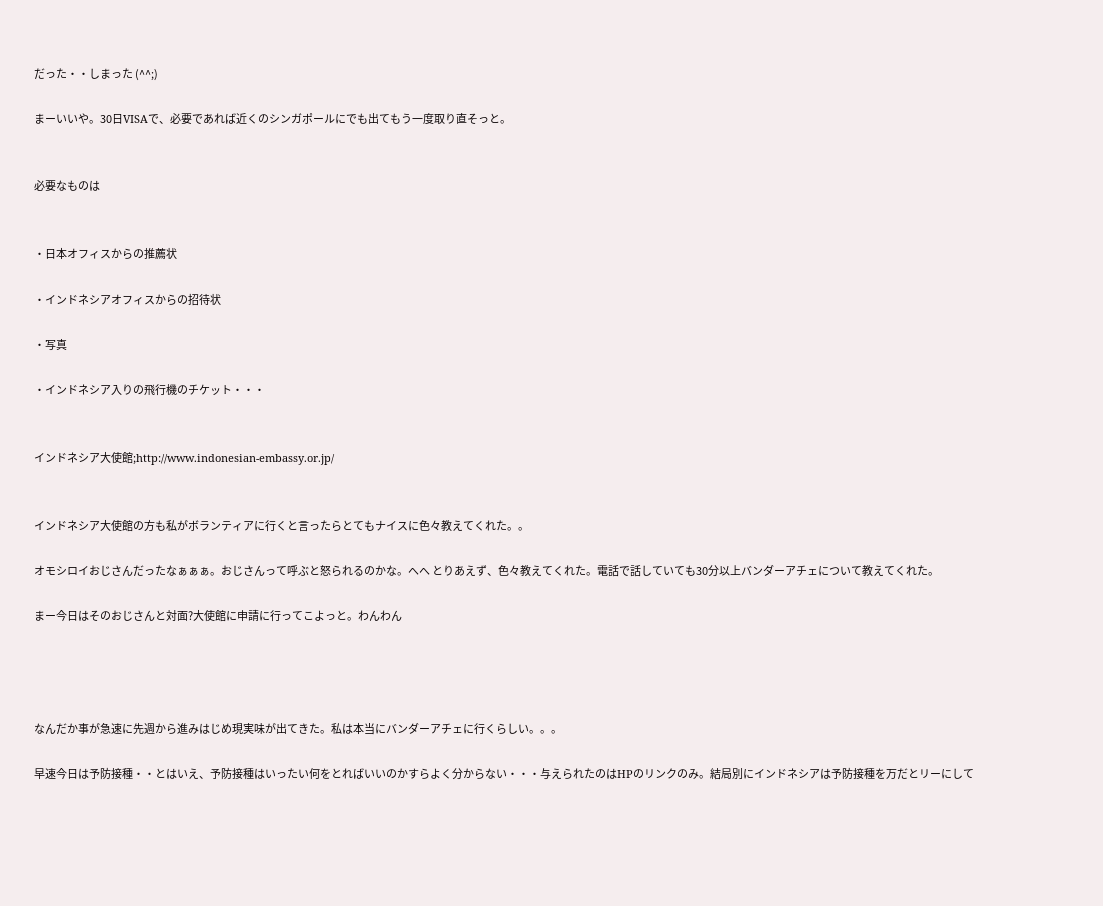だった・・しまった (^^;)

まーいいや。30日VISAで、必要であれば近くのシンガポールにでも出てもう一度取り直そっと。


必要なものは


・日本オフィスからの推薦状

・インドネシアオフィスからの招待状

・写真

・インドネシア入りの飛行機のチケット・・・


インドネシア大使館;http://www.indonesian-embassy.or.jp/


インドネシア大使館の方も私がボランティアに行くと言ったらとてもナイスに色々教えてくれた。。

オモシロイおじさんだったなぁぁぁ。おじさんって呼ぶと怒られるのかな。へへ とりあえず、色々教えてくれた。電話で話していても30分以上バンダーアチェについて教えてくれた。

まー今日はそのおじさんと対面?大使館に申請に行ってこよっと。わんわん




なんだか事が急速に先週から進みはじめ現実味が出てきた。私は本当にバンダーアチェに行くらしい。。。

早速今日は予防接種・・とはいえ、予防接種はいったい何をとればいいのかすらよく分からない・・・与えられたのはHPのリンクのみ。結局別にインドネシアは予防接種を万だとリーにして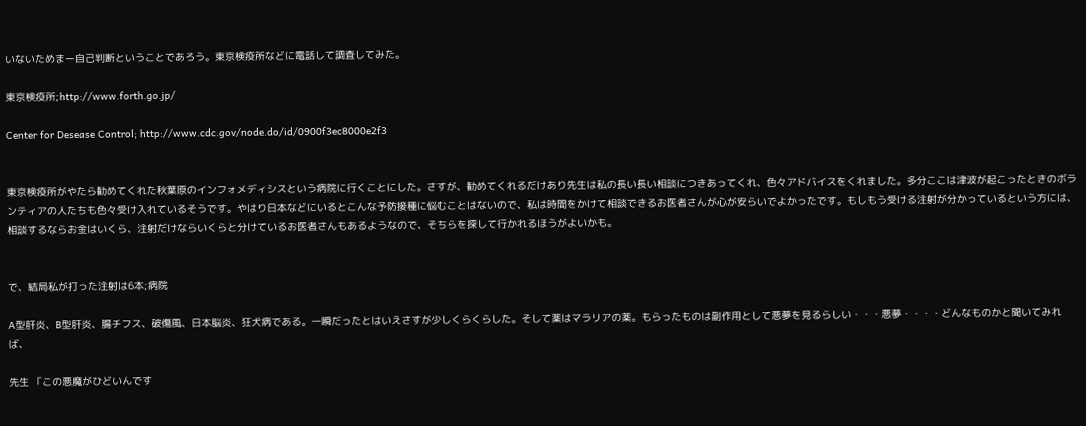いないためまー自己判断ということであろう。東京検疫所などに電話して調査してみた。

東京検疫所;http://www.forth.go.jp/

Center for Desease Control; http://www.cdc.gov/node.do/id/0900f3ec8000e2f3


東京検疫所がやたら勧めてくれた秋葉原のインフォメディシスという病院に行くことにした。さすが、勧めてくれるだけあり先生は私の長い長い相談につきあってくれ、色々アドバイスをくれました。多分ここは津波が起こったときのボランティアの人たちも色々受け入れているそうです。やはり日本などにいるとこんな予防接種に悩むことはないので、私は時間をかけて相談できるお医者さんが心が安らいでよかったです。もしもう受ける注射が分かっているという方には、相談するならお金はいくら、注射だけならいくらと分けているお医者さんもあるようなので、そちらを探して行かれるほうがよいかも。


で、結局私が打った注射は6本;病院

A型肝炎、B型肝炎、腸チフス、破傷風、日本脳炎、狂犬病である。一瞬だったとはいえさすが少しくらくらした。そして薬はマラリアの薬。もらったものは副作用として悪夢を見るらしい・・・悪夢・・・・どんなものかと聞いてみれば、

先生 「この悪魔がひどいんです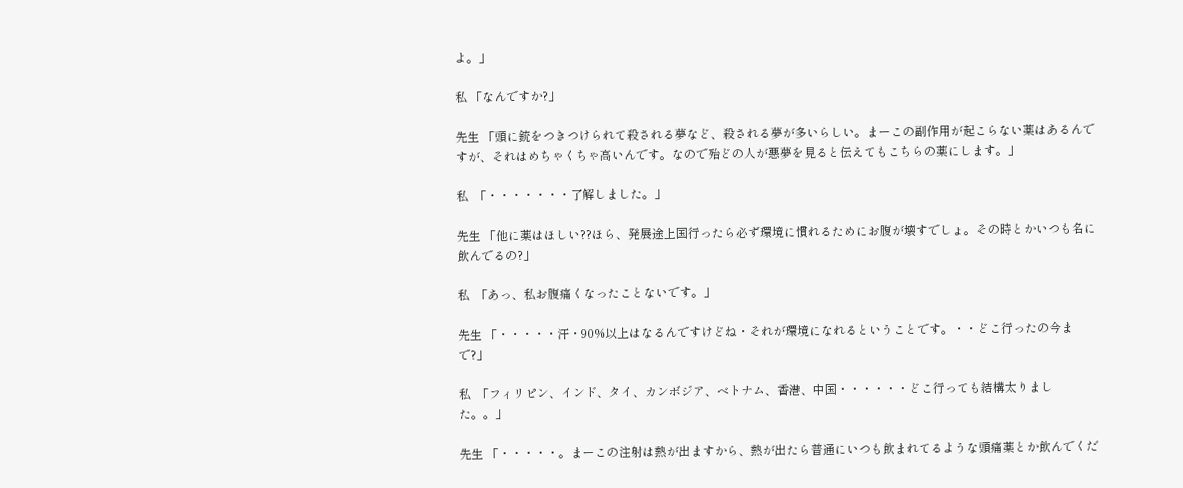よ。」

私 「なんですか?」

先生 「頭に銃をつきつけられて殺される夢など、殺される夢が多いらしい。まーこの副作用が起こらない薬はあるんですが、それはめちゃくちゃ高いんです。なので殆どの人が悪夢を見ると伝えてもこちらの薬にします。」

私  「・・・・・・・了解しました。」

先生 「他に薬はほしい??ほら、発展途上国行ったら必ず環境に慣れるためにお腹が壊すでしょ。その時とかいつも名に飲んでるの?」

私  「あっ、私お腹痛くなったことないです。」

先生 「・・・・・汗・90%以上はなるんですけどね・それが環境になれるということです。・・どこ行ったの今まで?」

私  「フィリピン、インド、タイ、カンボジア、ベトナム、香港、中国・・・・・・どこ行っても結構太りました。。」

先生 「・・・・・。まーこの注射は熱が出ますから、熱が出たら普通にいつも飲まれてるような頭痛薬とか飲んでくだ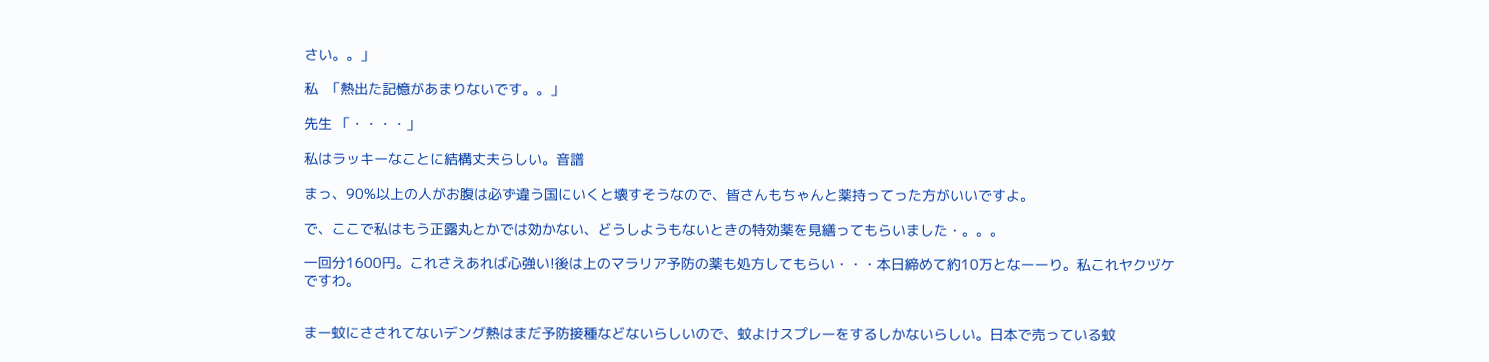さい。。」

私  「熱出た記憶があまりないです。。」

先生 「・・・・」

私はラッキーなことに結構丈夫らしい。音譜

まっ、90%以上の人がお腹は必ず違う国にいくと壊すそうなので、皆さんもちゃんと薬持ってった方がいいですよ。

で、ここで私はもう正露丸とかでは効かない、どうしようもないときの特効薬を見繕ってもらいました・。。。

一回分1600円。これさえあれば心強い!後は上のマラリア予防の薬も処方してもらい・・・本日締めて約10万となーーり。私これヤクヅケですわ。


まー蚊にさされてないデング熱はまだ予防接種などないらしいので、蚊よけスプレーをするしかないらしい。日本で売っている蚊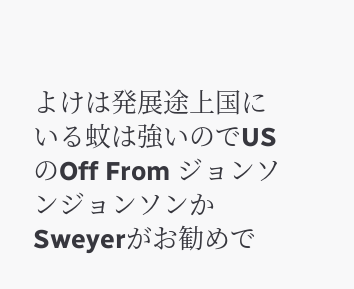よけは発展途上国にいる蚊は強いのでUSのOff From ジョンソンジョンソンかSweyerがお勧めで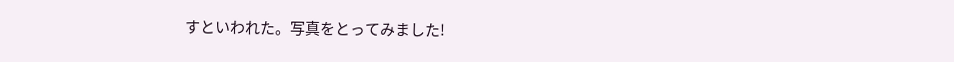すといわれた。写真をとってみました!